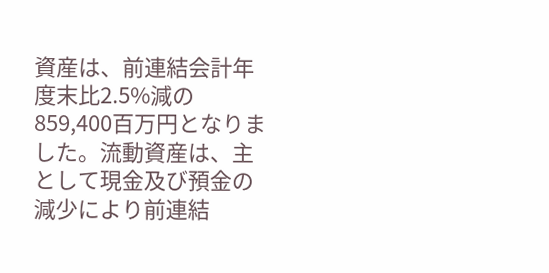資産は、前連結会計年度末比2.5%減の859,400百万円となりました。流動資産は、主として現金及び預金の減少により前連結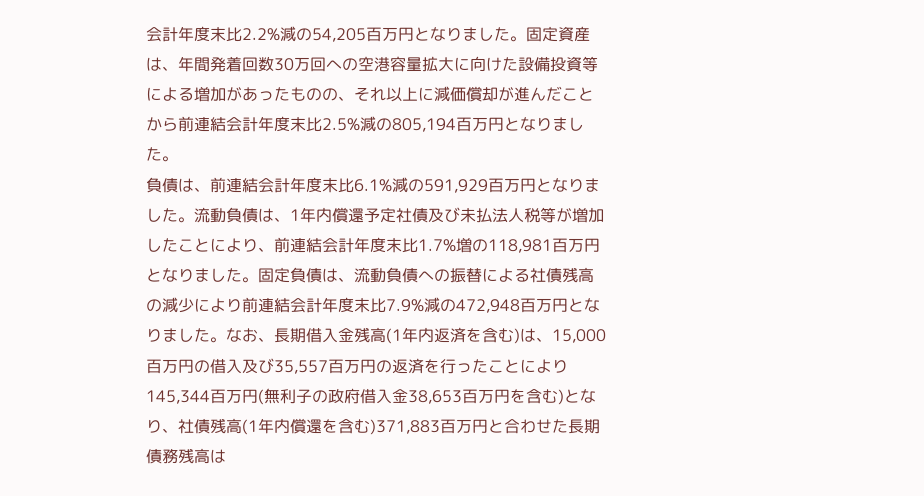会計年度末比2.2%減の54,205百万円となりました。固定資産は、年間発着回数30万回への空港容量拡大に向けた設備投資等による増加があったものの、それ以上に減価償却が進んだことから前連結会計年度末比2.5%減の805,194百万円となりました。
負債は、前連結会計年度末比6.1%減の591,929百万円となりました。流動負債は、1年内償還予定社債及び未払法人税等が増加したことにより、前連結会計年度末比1.7%増の118,981百万円となりました。固定負債は、流動負債への振替による社債残高の減少により前連結会計年度末比7.9%減の472,948百万円となりました。なお、長期借入金残高(1年内返済を含む)は、15,000百万円の借入及び35,557百万円の返済を行ったことにより145,344百万円(無利子の政府借入金38,653百万円を含む)となり、社債残高(1年内償還を含む)371,883百万円と合わせた長期債務残高は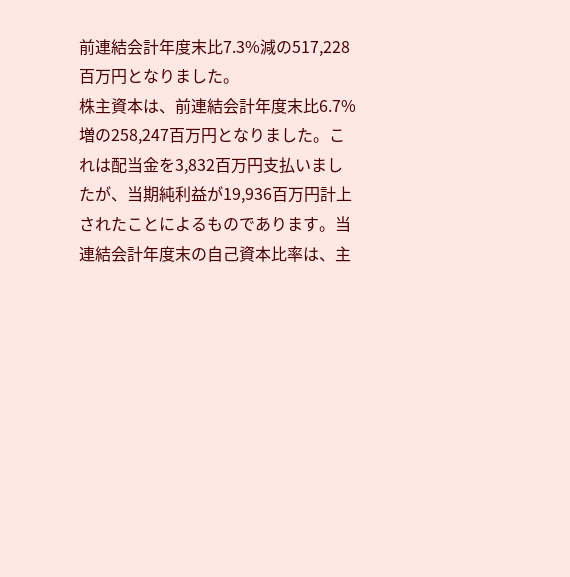前連結会計年度末比7.3%減の517,228百万円となりました。
株主資本は、前連結会計年度末比6.7%増の258,247百万円となりました。これは配当金を3,832百万円支払いましたが、当期純利益が19,936百万円計上されたことによるものであります。当連結会計年度末の自己資本比率は、主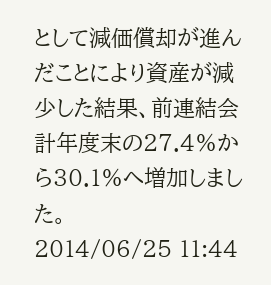として減価償却が進んだことにより資産が減少した結果、前連結会計年度末の27.4%から30.1%へ増加しました。
2014/06/25 11:44